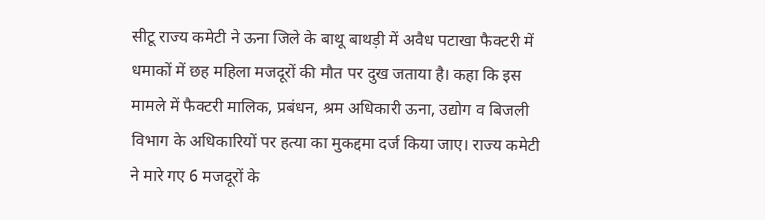सीटू राज्य कमेटी ने ऊना जिले के बाथू बाथड़ी में अवैध पटाखा फैक्टरी में धमाकों में छह महिला मजदूरों की मौत पर दुख जताया है। कहा कि इस मामले में फैक्टरी मालिक, प्रबंधन, श्रम अधिकारी ऊना, उद्योग व बिजली विभाग के अधिकारियों पर हत्या का मुकद्दमा दर्ज किया जाए। राज्य कमेटी ने मारे गए 6 मजदूरों के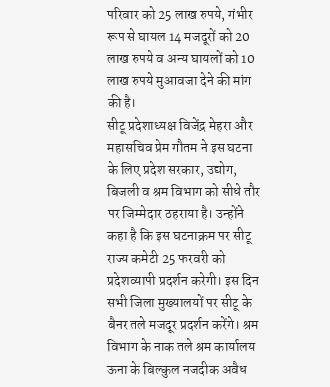परिवार को 25 लाख रुपये, गंभीर रूप से घायल 14 मजदूरों को 20 लाख रुपये व अन्य घायलों को 10 लाख रुपये मुआवजा देने की मांग की है।
सीटू प्रदेशाध्यक्ष विजेंद्र मेहरा और महासचिव प्रेम गौतम ने इस घटना के लिए प्रदेश सरकार, उद्योग, बिजली व श्रम विभाग को सीधे तौर पर जिम्मेदार ठहराया है। उन्होंने कहा है कि इस घटनाक्रम पर सीटू राज्य कमेटी 25 फरवरी को प्रदेशव्यापी प्रदर्शन करेगी। इस दिन सभी जिला मुख्यालयों पर सीटू के बैनर तले मजदूर प्रदर्शन करेंगे। श्रम विभाग के नाक तले श्रम कार्यालय ऊना के बिल्कुल नजदीक अवैध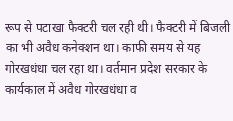रूप से पटाखा फैक्टरी चल रही थी। फैक्टरी में बिजली का भी अवैध कनेक्शन था। काफी समय से यह गोरखधंधा चल रहा था। वर्तमान प्रदेश सरकार के कार्यकाल में अवैध गोरखधंधा व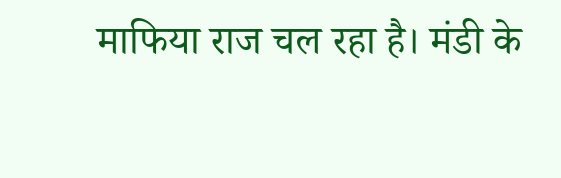माफिया राज चल रहा है। मंडी के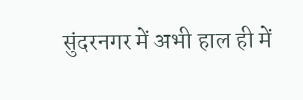सुंदरनगर में अभी हाल ही में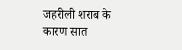जहरीली शराब के कारण सात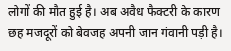लोगों की मौत हुई है। अब अवैध फैक्टरी के कारण छह मजदूरों को बेवजह अपनी जान गंवानी पड़ी है।